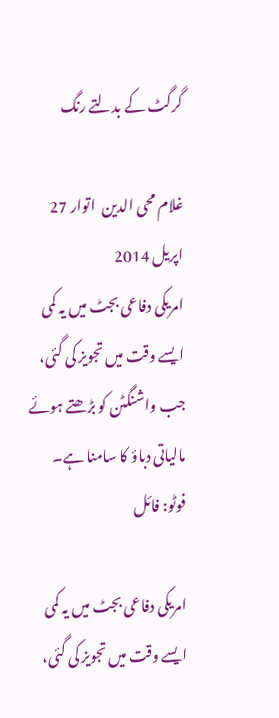گرگٹ کے بدلتے رنگ

غلام محی الدین  اتوار 27 اپريل 2014
امریکی دفاعی بجٹ میں یہ کمی ایسے وقت میں تجویز کی گئی، جب واشنگٹن کو بڑھتے ہوئے مالیاتی دباؤ کا سامنا ہے۔  فوٹو: فائل

امریکی دفاعی بجٹ میں یہ کمی ایسے وقت میں تجویز کی گئی،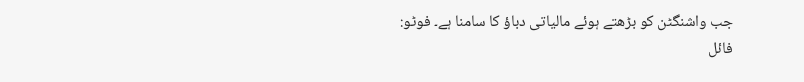جب واشنگٹن کو بڑھتے ہوئے مالیاتی دباؤ کا سامنا ہے۔ فوٹو: فائل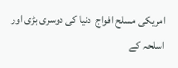امریکی مسلح افواج  دنیا کی دوسری بڑی اور اسلحہ کے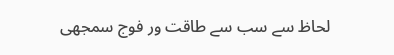لحاظ سے سب سے طاقت ور فوج سمجھی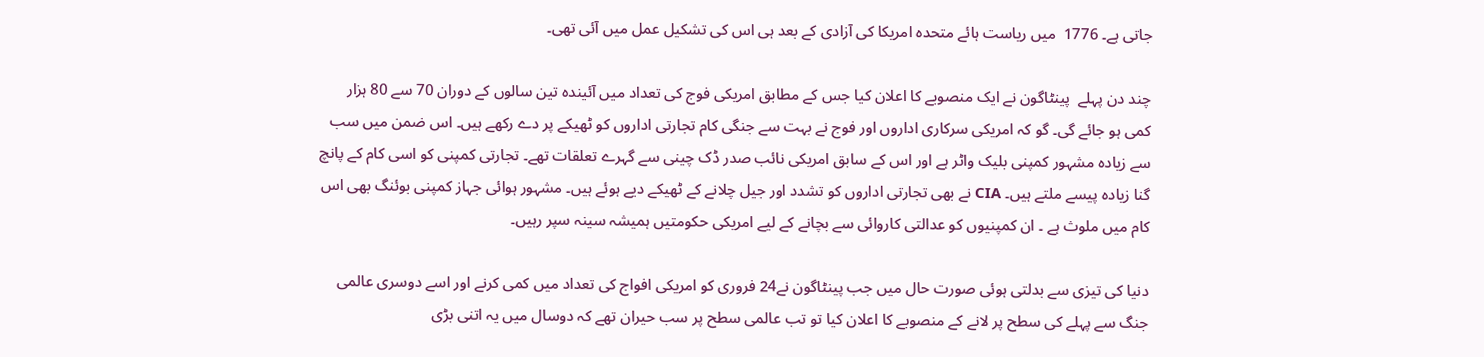جاتی ہے۔ 1776  میں ریاست ہائے متحدہ امریکا کی آزادی کے بعد ہی اس کی تشکیل عمل میں آئی تھی۔

چند دن پہلے  پینٹاگون نے ایک منصوبے کا اعلان کیا جس کے مطابق امریکی فوج کی تعداد میں آئیندہ تین سالوں کے دوران 70 سے 80 ہزار کمی ہو جائے گی۔ گو کہ امریکی سرکاری اداروں اور فوج نے بہت سے جنگی کام تجارتی اداروں کو ٹھیکے پر دے رکھے ہیں۔ اس ضمن میں سب سے زیادہ مشہور کمپنی بلیک واٹر ہے اور اس کے سابق امریکی نائب صدر ڈک چینی سے گہرے تعلقات تھے۔ تجارتی کمپنی کو اسی کام کے پانچ گنا زیادہ پیسے ملتے ہیں۔ CIA نے بھی تجارتی اداروں کو تشدد اور جیل چلانے کے ٹھیکے دیے ہوئے ہیں۔ مشہور ہوائی جہاز کمپنی بوئنگ بھی اس کام میں ملوث ہے ۔ ان کمپنیوں کو عدالتی کاروائی سے بچانے کے لیے امریکی حکومتیں ہمیشہ سینہ سپر رہیں۔

دنیا کی تیزی سے بدلتی ہوئی صورت حال میں جب پینٹاگون نے24 فروری کو امریکی افواج کی تعداد میں کمی کرنے اور اسے دوسری عالمی جنگ سے پہلے کی سطح پر لانے کے منصوبے کا اعلان کیا تو تب عالمی سطح پر سب حیران تھے کہ دوسال میں یہ اتنی بڑی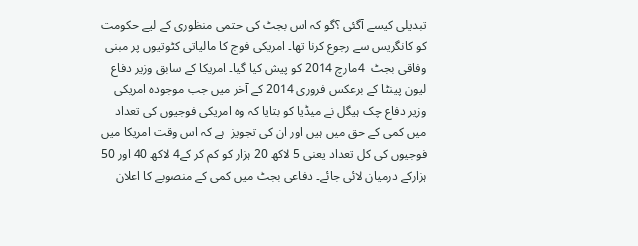تبدیلی کیسے آگئی ؟گو کہ اس بجٹ کی حتمی منظوری کے لیے حکومت کو کانگریس سے رجوع کرنا تھا۔ امریکی فوج کا مالیاتی کٹوتیوں پر مبنی وفاقی بجٹ  4مارچ 2014 کو پیش کیا گیا۔ امریکا کے سابق وزیر دفاع لیون پینٹا کے برعکس فروری 2014 کے آخر میں جب موجودہ امریکی وزیر دفاع چک ہیگل نے میڈیا کو بتایا کہ وہ امریکی فوجیوں کی تعداد میں کمی کے حق میں ہیں اور ان کی تجویز  ہے کہ اس وقت امریکا میں فوجیوں کی کل تعداد یعنی 5 لاکھ 20 ہزار کو کم کر کے4 لاکھ 40 اور 50 ہزارکے درمیان لائی جائے۔ دفاعی بجٹ میں کمی کے منصوبے کا اعلان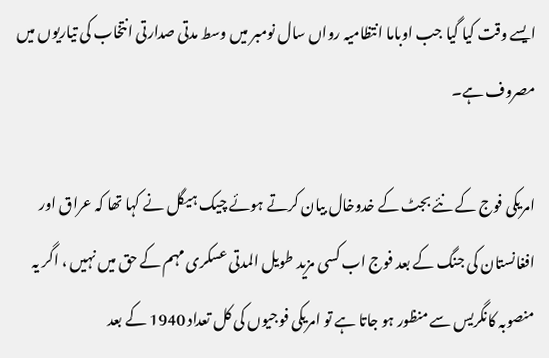ایسے وقت کیا گیا جب اوباما انتظامیہ رواں سال نومبر میں وسط مدتی صدارتی انتخاب کی تیاریوں میں مصروف ہے۔

امریکی فوج کے نئے بجٹ کے خدوخال بیان کرتے ہوئے چیک ہیگل نے کہا تھا کہ عراق اور افغانستان کی جنگ کے بعد فوج اب کسی مزید طویل المدتی عسکری مہم کے حق میں نہیں ، اگر یہ منصوبہ کانگریس سے منظور ہو جاتا ہے تو امریکی فوجیوں کی کل تعداد 1940 کے بعد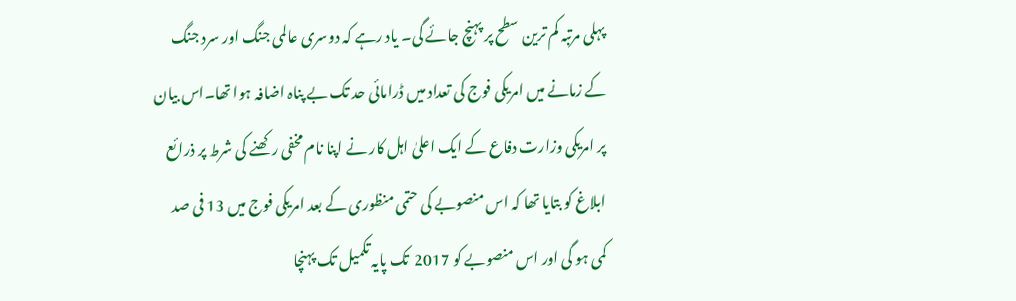پہلی مرتبہ کم ترین سطح پر پہنچ جائے گی۔ یاد رہے کہ دوسری عالمی جنگ اور سرد جنگ کے زمانے میں امریکی فوج کی تعداد میں ڈرامائی حد تک بے پناہ اضافہ ہوا تھا۔اس بیان پر امریکی وزارت دفاع کے ایک اعلیٰ اہل کار نے اپنا نام مخفی رکھنے کی شرط پر ذرائع ابلاغ کو بتایا تھا کہ اس منصوبے کی حتمی منظوری کے بعد امریکی فوج میں 13 فی صد کمی ہو گی اور اس منصوبے کو 2017  تک پایہ تکمیل تک پہنچا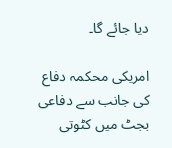دیا جائے گا۔

امریکی محکمہ دفاع کی جانب سے دفاعی بجٹ میں کٹوتی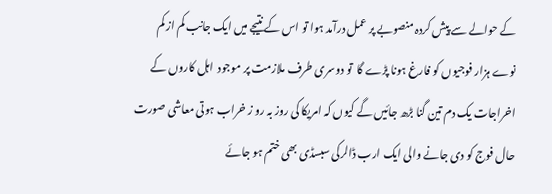کے حوالے سے پیش کردہ منصوبے پر عمل درآمد ہوا تو اس کے نتیجے میں ایک جانب کم از کم نوے ہزار فوجیوں کو فارغ ہونا پڑے گا  تو دوسری طرف ملازمت پر موجود  اہل کاروں کے اخراجات یک دم تین گنا بڑھ جائیں گے کیوں کہ امریکا کی روز بہ رو ز خراب ہوتی معاشی صورت حال فوج کو دی جانے والی ایک ارب ڈالرکی سبسڈی بھی ختم ہو جائے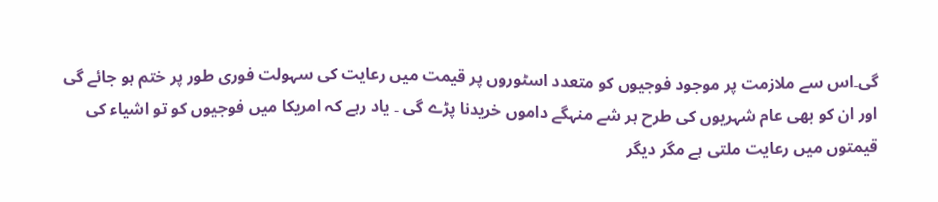گی۔اس سے ملازمت پر موجود فوجیوں کو متعدد اسٹوروں پر قیمت میں رعایت کی سہولت فوری طور پر ختم ہو جائے گی اور ان کو بھی عام شہریوں کی طرح ہر شے منہگے داموں خریدنا پڑے گی ۔ یاد رہے کہ امریکا میں فوجیوں کو تو اشیاء کی قیمتوں میں رعایت ملتی ہے مگر دیگر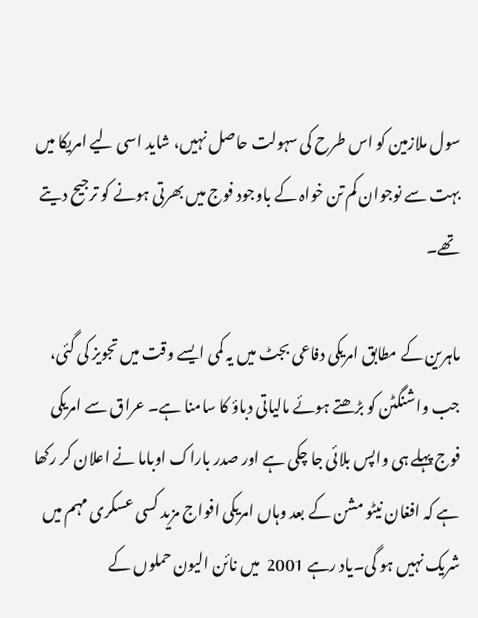سول ملازمین کو اس طرح کی سہولت حاصل نہیں، شاید اسی لیے امریکا میں بہت سے نوجوان کم تن خواہ کے باوجود فوج میں بھرتی ہونے کو ترجیح دیتے تھے۔

ماہرین کے مطابق امریکی دفاعی بجٹ میں یہ کمی ایسے وقت میں تجویز کی گئی، جب واشنگٹن کو بڑھتے ہوئے مالیاتی دباؤ کا سامنا ہے۔ عراق سے امریکی فوج پہلے ہی واپس بلائی جا چکی ہے اور صدر باراک اوباما نے اعلان کر رکھا ہے کہ افغان نیٹو مشن کے بعد وہاں امریکی افواج مزید کسی عسکری مہم میں شریک نہیں ہو گی۔یاد رہے 2001  میں نائن الیون حملوں کے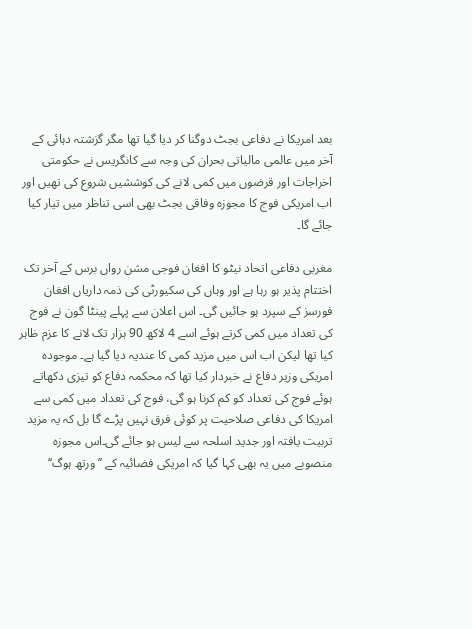بعد امریکا نے دفاعی بجٹ دوگنا کر دیا گیا تھا مگر گزشتہ دہائی کے آخر میں عالمی مالیاتی بحران کی وجہ سے کانگریس نے حکومتی اخراجات اور قرضوں میں کمی لانے کی کوششیں شروع کی تھیں اور اب امریکی فوج کا مجوزہ وفاقی بجٹ بھی اسی تناظر میں تیار کیا جائے گا۔

مغربی دفاعی اتحاد نیٹو کا افغان فوجی مشن رواں برس کے آخر تک اختتام پذیر ہو رہا ہے اور وہاں کی سکیورٹی کی ذمہ داریاں افغان فورسز کے سپرد ہو جائیں گی۔ اس اعلان سے پہلے پینٹا گون نے فوج کی تعداد میں کمی کرتے ہوئے اسے 4 لاکھ 90 ہزار تک لانے کا عزم ظاہر کیا تھا لیکن اب اس میں مزید کمی کا عندیہ دیا گیا ہے۔ موجودہ امریکی وزیر دفاع نے خبردار کیا تھا کہ محکمہ دفاع کو تیزی دکھاتے ہوئے فوج کی تعداد کو کم کرنا ہو گی، فوج کی تعداد میں کمی سے امریکا کی دفاعی صلاحیت پر کوئی فرق نہیں پڑے گا بل کہ یہ مزید تربیت یافتہ اور جدید اسلحہ سے لیس ہو جائے گی۔اس مجوزہ منصوبے میں یہ بھی کہا گیا کہ امریکی فضائیہ کے ’’ورتھ ہوگ‘‘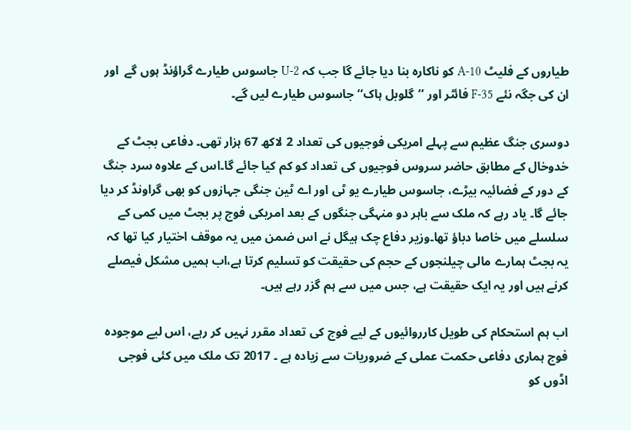طیاروں کے فلیٹ A-10 کو ناکارہ بنا دیا جائے گا جب کہ U-2 جاسوس طیارے گراؤنڈ ہوں گے  اور ان کی جگہ نئے F-35 فائٹر اور ’’گلوبل ہاک‘‘ جاسوس طیارے لیں گے۔

دوسری جنگ عظیم سے پہلے امریکی فوجیوں کی تعداد 2 لاکھ 67 ہزار تھی۔ دفاعی بجٹ کے خدوخال کے مطابق حاضر سروس فوجیوں کی تعداد کو کم کیا جائے گا۔اس کے علاوہ سرد جنگ کے دور کے فضائیہ بیڑے، جاسوس طیارے یو ٹی اور اے ٹین جنگی جہازوں کو بھی گراونڈ کر دیا جائے گا۔ یاد رہے کہ ملک سے باہر دو منہگی جنگوں کے بعد امریکی فوج پر بجٹ میں کمی کے سلسلے میں خاصا دباؤ تھا۔وزیر دفاع چک ہیگل نے اس ضمن میں یہ موقف اختیار کیا تھا کہ یہ بجٹ ہمارے مالی چیلنجوں کے حجم کی حقیقت کو تسلیم کرتا ہے،اب ہمیں مشکل فیصلے کرنے ہیں اور یہ ایک حقیقت ہے، جس میں سے ہم گزر رہے ہیں۔

اب ہم استحکام کی طویل کارروائیوں کے لیے فوج کی تعداد مقرر نہیں کر رہے، اس لیے موجودہ فوج ہماری دفاعی حکمت عملی کے ضروریات سے زیادہ ہے ۔ 2017 تک ملک میں کئی فوجی اڈوں کو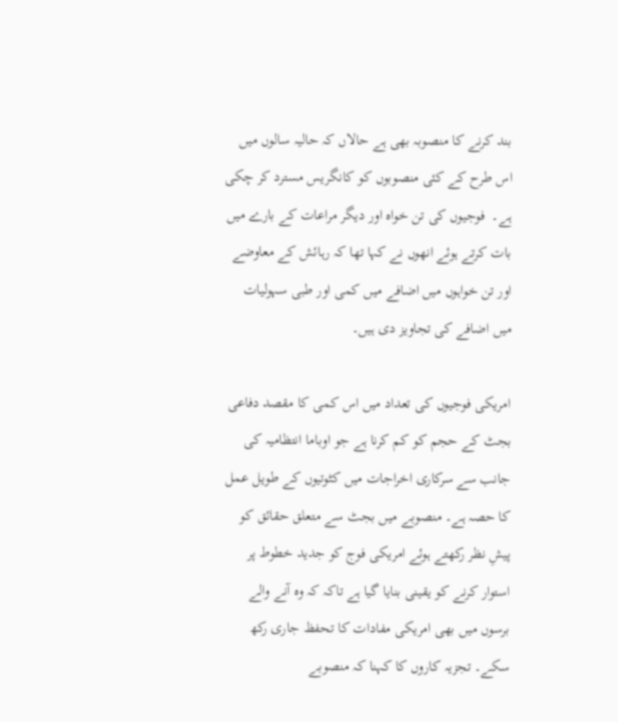بند کرنے کا منصوبہ بھی ہے حالاں کہ حالیہ سالوں میں اس طرح کے کئی منصوبوں کو کانگریس مسترد کر چکی ہے۔  فوجیوں کی تن خواہ اور دیگر مراعات کے بارے میں بات کرتے ہوئے انھوں نے کہا تھا کہ رہائش کے معاوضے اور تن خواہوں میں اضافے میں کمی اور طبی سہولیات میں اضافے کی تجاویز دی ہیں۔

امریکی فوجیوں کی تعداد میں اس کمی کا مقصد دفاعی بجٹ کے حجم کو کم کرنا ہے جو اوباما انتظامیہ کی جانب سے سرکاری اخراجات میں کٹوتیوں کے طویل عمل کا حصہ ہے۔ منصوبے میں بجٹ سے متعلق حقائق کو پیشِ نظر رکھتے ہوئے امریکی فوج کو جدید خطوط پر استوار کرنے کو یقینی بنایا گیا ہے تاکہ کہ وہ آنے والے برسوں میں بھی امریکی مفادات کا تحفظ جاری رکھ سکے۔ تجزیہ کاروں کا کہنا کہ منصوبے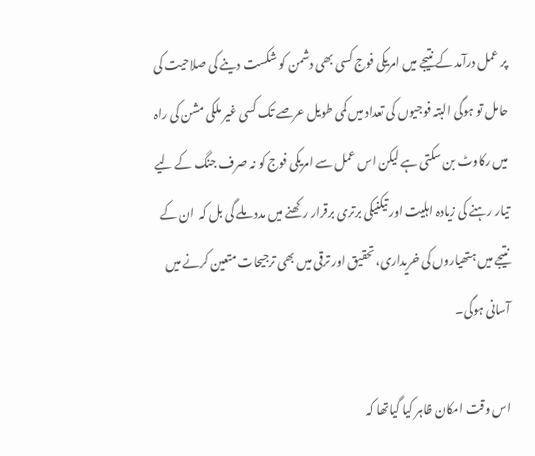پر عمل درآمد کے نتیجے میں امریکی فوج کسی بھی دشمن کو شکست دینے کی صلاحیت کی حامل تو ہوگی البتہ فوجیوں کی تعداد میں کمی طویل عرصے تک کسی غیر ملکی مشن کی راہ میں رکاوٹ بن سکتی ہے لیکن اس عمل سے امریکی فوج کو نہ صرف جنگ کے لیے تیار رہنے کی زیادہ اہلیت اور تیکنیکی برتری برقرار رکھنے میں مدد ملے گی بل کہ  ان کے نتیجے میں ہتھیاروں کی خریداری، تحقیق اور ترقی میں بھی ترجیحات متعین کرنے میں آسانی ہوگی۔

اس وقت امکان ظاہر کیا گیاتھا کہ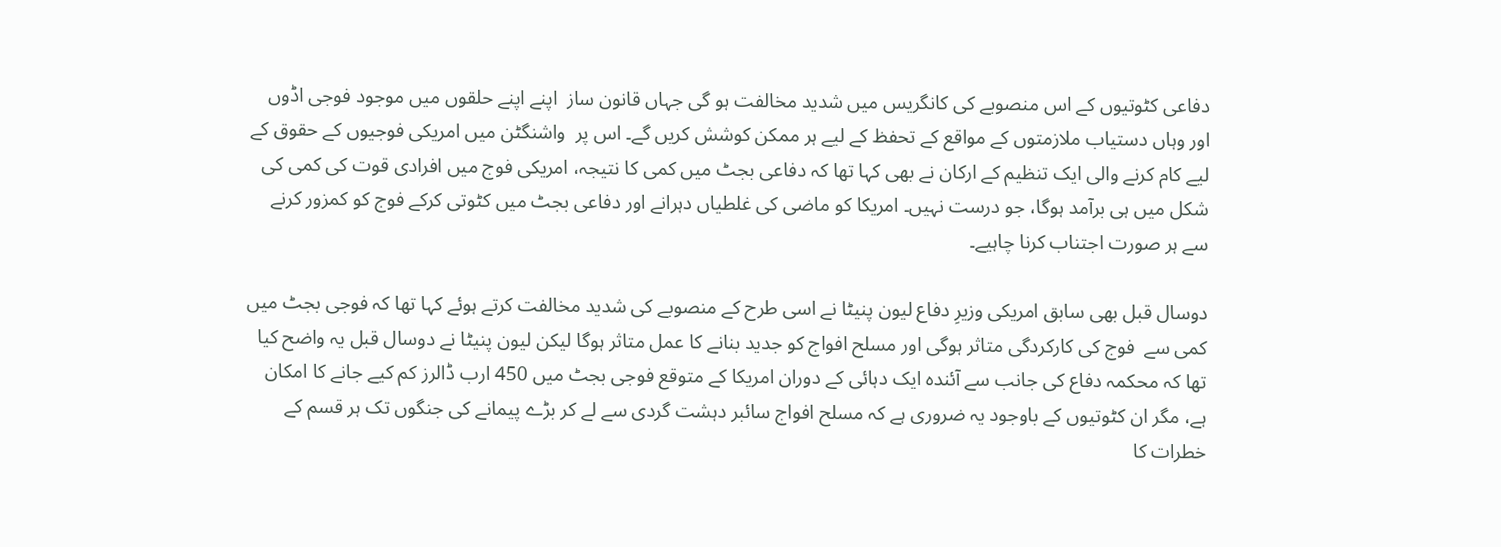دفاعی کٹوتیوں کے اس منصوبے کی کانگریس میں شدید مخالفت ہو گی جہاں قانون ساز  اپنے اپنے حلقوں میں موجود فوجی اڈوں اور وہاں دستیاب ملازمتوں کے مواقع کے تحفظ کے لیے ہر ممکن کوشش کریں گے۔ اس پر  واشنگٹن میں امریکی فوجیوں کے حقوق کے لیے کام کرنے والی ایک تنظیم کے ارکان نے بھی کہا تھا کہ دفاعی بجٹ میں کمی کا نتیجہ، امریکی فوج میں افرادی قوت کی کمی کی شکل میں ہی برآمد ہوگا، جو درست نہیں۔ امریکا کو ماضی کی غلطیاں دہرانے اور دفاعی بجٹ میں کٹوتی کرکے فوج کو کمزور کرنے سے ہر صورت اجتناب کرنا چاہیے۔

دوسال قبل بھی سابق امریکی وزیرِ دفاع لیون پنیٹا نے اسی طرح کے منصوبے کی شدید مخالفت کرتے ہوئے کہا تھا کہ فوجی بجٹ میں کمی سے  فوج کی کارکردگی متاثر ہوگی اور مسلح افواج کو جدید بنانے کا عمل متاثر ہوگا لیکن لیون پنیٹا نے دوسال قبل یہ واضح کیا تھا کہ محکمہ دفاع کی جانب سے آئندہ ایک دہائی کے دوران امریکا کے متوقع فوجی بجٹ میں 450 ارب ڈالرز کم کیے جانے کا امکان ہے، مگر ان کٹوتیوں کے باوجود یہ ضروری ہے کہ مسلح افواج سائبر دہشت گردی سے لے کر بڑے پیمانے کی جنگوں تک ہر قسم کے خطرات کا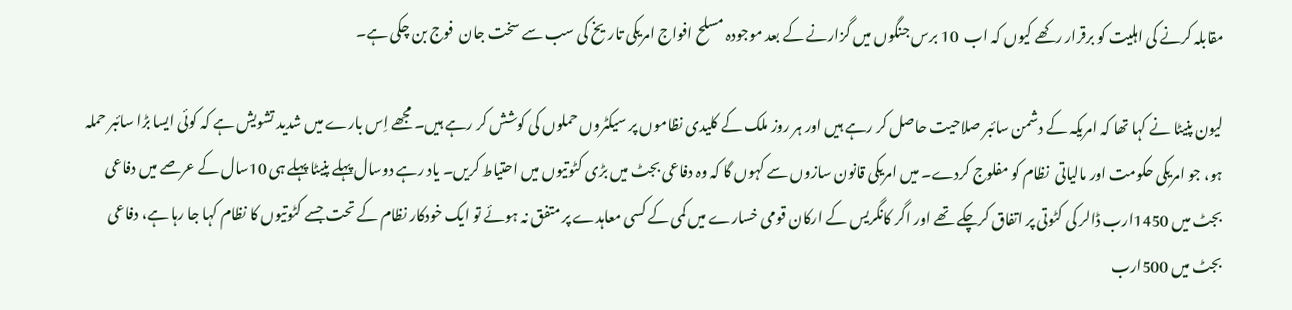مقابلہ کرنے کی اہلیت کو برقرار رکھے کیوں کہ اب  10 برس جنگوں میں گزارنے کے بعد موجودہ مسلح افواج امریکی تاریخ کی سب سے سخت جان  فوج بن چکی ہے۔

لیون پنیٹا نے کہا تھا کہ امریکہ کے دشمن سائبر صلاحیت حاصل کر رہے ہیں اور ہر روز ملک کے کلیدی نظاموں پر سیکٹروں حملوں کی کوشش کر رہے ہیں۔ مجھے اِس بارے میں شدید تشویش ہے کہ کوئی ایسا بڑا سائبر حملہ ہو، جو امریکی حکومت اور مالیاتی  نظام کو مفلوج کردے۔ میں امریکی قانون سازوں سے کہوں گا کہ وہ دفاعی بجٹ میں بڑی کٹوتیوں میں احتیاط کریں۔ یاد رہے دوسال پہلے پنیٹا پہلے ہی 10سال کے عرصے میں دفاعی بجٹ میں 1450ارب ڈالر کی کٹوتی پر اتفاق کرچکے تھے اور اگر کانگریس کے ارکان قومی خسارے میں کمی کے کسی معاہدے پر متفق نہ ہوئے تو ایک خودکار نظام کے تحت جسے کٹوتیوں کا نظام کہا جا رہا ہے، دفاعی بجٹ میں 500ارب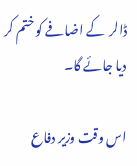ڈالر  کے اضافے کو ختم کر دیا جائے گا۔

اس وقت وزیر دفاع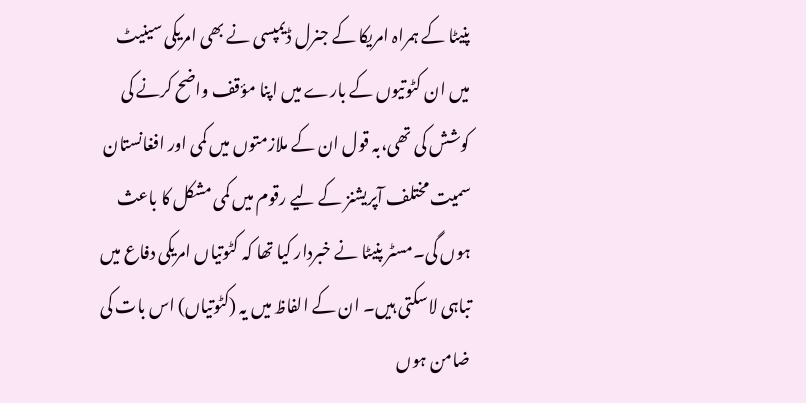پنیٹا کے ہمراہ امریکا کے جنرل ڈیمپسی نے بھی امریکی سینیٹ میں ان کٹوتیوں کے بارے میں اپنا مؤقف واضح کرنے کی کوشش کی تھی،بہ قول ان کے ملازمتوں میں کمی اور افغانستان سمیت مختلف آپریشنز کے لیے رقوم میں کمی مشکل کا باعث ہوں گی۔مسٹر پنیٹا نے خبردار کیا تھا کہ کٹوتیاں امریکی دفاع میں تباہی لاسکتی ہیں۔ ان کے الفاظ میں یہ (کٹوتیاں) اس بات کی ضامن ہوں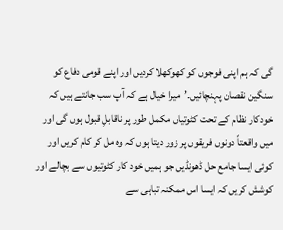گی کہ ہم اپنی فوجوں کو کھوکھلا کردیں اور اپنے قومی دفاع کو سنگین نقصان پہنچائیں۔’میرا خیال ہے کہ آپ سب جانتے ہیں کہ خودکار نظام کے تحت کٹوتیاں مکمل طور پر ناقابلِ قبول ہوں گی اور میں واقعتاً دونوں فریقوں پر زور دیتا ہوں کہ وہ مل کر کام کریں اور کوئی ایسا جامع حل ڈھونڈیں جو ہمیں خود کار کٹوتیوں سے بچالے اور کوشش کریں کہ ایسا اس ممکنہ تباہی سے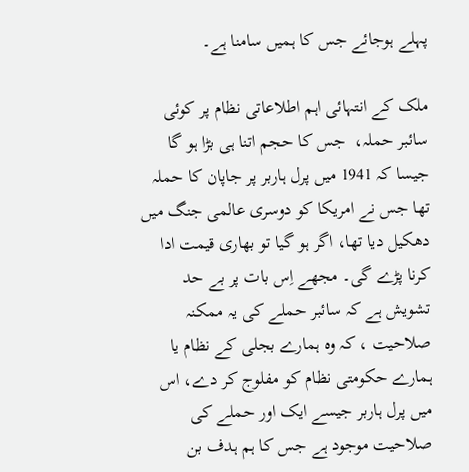پہلے ہوجائے جس کا ہمیں سامنا ہے۔

ملک کے انتہائی اہم اطلاعاتی نظام پر کوئی سائبر حملہ،  جس کا حجم اتنا ہی بڑا ہو گا جیسا کہ 1941 میں پرل ہاربر پر جاپان کا حملہ تھا جس نے امریکا کو دوسری عالمی جنگ میں دھکیل دیا تھا، اگر ہو گیا تو بھاری قیمت ادا کرنا پڑے گی۔ مجھے اِس بات پر بے حد تشویش ہے کہ سائبر حملے کی یہ ممکنہ صلاحیت ، کہ وہ ہمارے بجلی کے نظام یا ہمارے حکومتی نظام کو مفلوج کر دے، اس میں پرل ہاربر جیسے ایک اور حملے کی صلاحیت موجود ہے جس کا ہم ہدف بن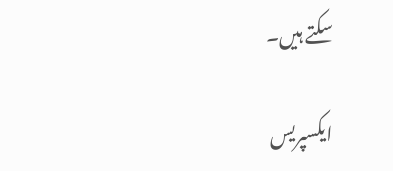سکتے ہیں۔

ایکسپریس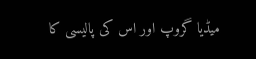میڈیا گروپ اور اس کی پالیسی کا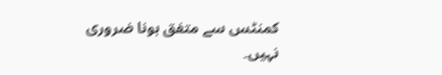کمنٹس سے متفق ہونا ضروری نہیں۔